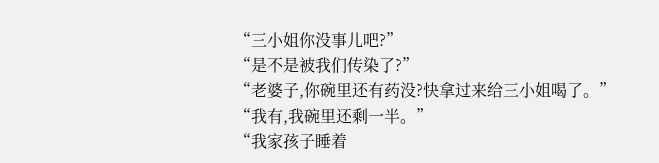“三小姐你没事儿吧?”
“是不是被我们传染了?”
“老婆子,你碗里还有药没?快拿过来给三小姐喝了。”
“我有,我碗里还剩一半。”
“我家孩子睡着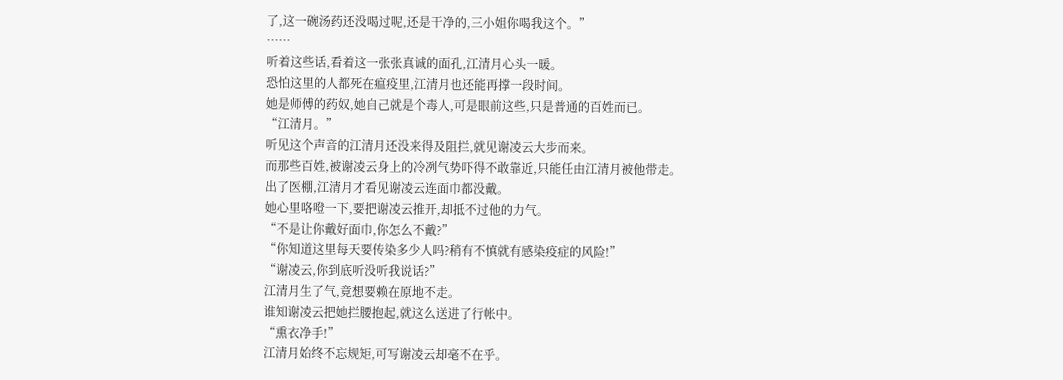了,这一碗汤药还没喝过呢,还是干净的,三小姐你喝我这个。”
……
听着这些话,看着这一张张真诚的面孔,江清月心头一暖。
恐怕这里的人都死在瘟疫里,江清月也还能再撑一段时间。
她是师傅的药奴,她自己就是个毒人,可是眼前这些,只是普通的百姓而已。
“江清月。”
听见这个声音的江清月还没来得及阻拦,就见谢凌云大步而来。
而那些百姓,被谢凌云身上的冷冽气势吓得不敢靠近,只能任由江清月被他带走。
出了医棚,江清月才看见谢凌云连面巾都没戴。
她心里咯噔一下,要把谢凌云推开,却抵不过他的力气。
“不是让你戴好面巾,你怎么不戴?”
“你知道这里每天要传染多少人吗?稍有不慎就有感染疫症的风险!”
“谢凌云,你到底听没听我说话?”
江清月生了气,竟想要赖在原地不走。
谁知谢凌云把她拦腰抱起,就这么送进了行帐中。
“熏衣净手!”
江清月始终不忘规矩,可写谢凌云却毫不在乎。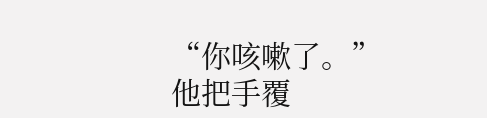“你咳嗽了。”
他把手覆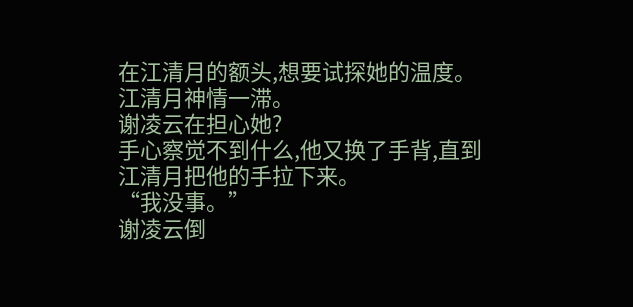在江清月的额头,想要试探她的温度。
江清月神情一滞。
谢凌云在担心她?
手心察觉不到什么,他又换了手背,直到江清月把他的手拉下来。
“我没事。”
谢凌云倒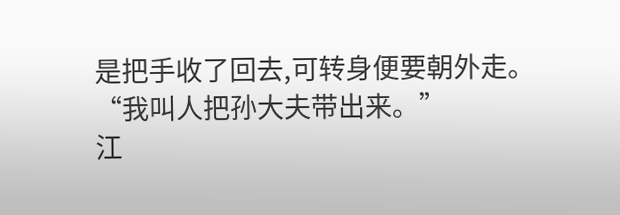是把手收了回去,可转身便要朝外走。
“我叫人把孙大夫带出来。”
江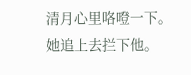清月心里咯噔一下。
她追上去拦下他。